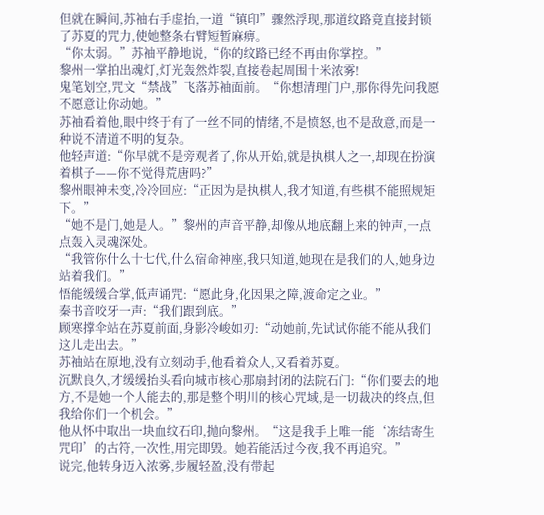但就在瞬间,苏袖右手虚抬,一道“镇印”骤然浮现,那道纹路竟直接封锁了苏夏的咒力,使她整条右臂短暂麻痹。
“你太弱。”苏袖平静地说,“你的纹路已经不再由你掌控。”
黎州一掌拍出魂灯,灯光轰然炸裂,直接卷起周围十米浓雾!
鬼笔划空,咒文“禁战”飞落苏袖面前。“你想清理门户,那你得先问我愿不愿意让你动她。”
苏袖看着他,眼中终于有了一丝不同的情绪,不是愤怒,也不是敌意,而是一种说不清道不明的复杂。
他轻声道:“你早就不是旁观者了,你从开始,就是执棋人之一,却现在扮演着棋子——你不觉得荒唐吗?”
黎州眼神未变,冷冷回应:“正因为是执棋人,我才知道,有些棋不能照规矩下。”
“她不是门,她是人。”黎州的声音平静,却像从地底翻上来的钟声,一点点轰入灵魂深处。
“我管你什么十七代,什么宿命神座,我只知道,她现在是我们的人,她身边站着我们。”
悟能缓缓合掌,低声诵咒:“愿此身,化因果之障,渡命定之业。”
秦书音咬牙一声:“我们跟到底。”
顾寒撑伞站在苏夏前面,身影冷峻如刃:“动她前,先试试你能不能从我们这儿走出去。”
苏袖站在原地,没有立刻动手,他看着众人,又看着苏夏。
沉默良久,才缓缓抬头看向城市核心那扇封闭的法院石门:“你们要去的地方,不是她一个人能去的,那是整个明川的核心咒域,是一切裁决的终点,但我给你们一个机会。”
他从怀中取出一块血纹石印,抛向黎州。“这是我手上唯一能‘冻结寄生咒印’的古符,一次性,用完即毁。她若能活过今夜,我不再追究。”
说完,他转身迈入浓雾,步履轻盈,没有带起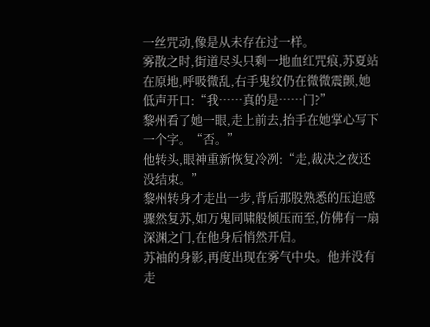一丝咒动,像是从未存在过一样。
雾散之时,街道尽头只剩一地血红咒痕,苏夏站在原地,呼吸微乱,右手鬼纹仍在微微震颤,她低声开口:“我……真的是……门?”
黎州看了她一眼,走上前去,抬手在她掌心写下一个字。“否。”
他转头,眼神重新恢复冷冽:“走,裁决之夜还没结束。”
黎州转身才走出一步,背后那股熟悉的压迫感骤然复苏,如万鬼同啸般倾压而至,仿佛有一扇深渊之门,在他身后悄然开启。
苏袖的身影,再度出现在雾气中央。他并没有走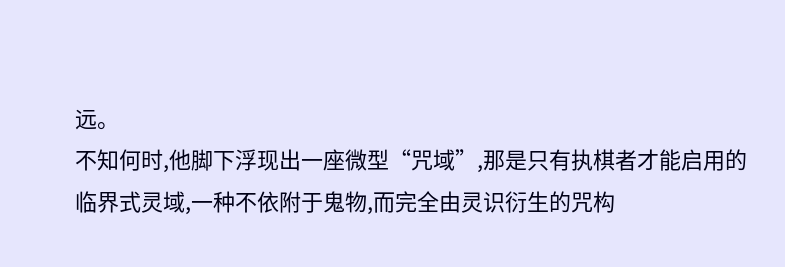远。
不知何时,他脚下浮现出一座微型“咒域”,那是只有执棋者才能启用的临界式灵域,一种不依附于鬼物,而完全由灵识衍生的咒构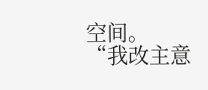空间。
“我改主意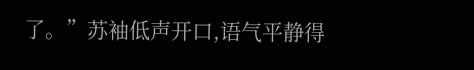了。”苏袖低声开口,语气平静得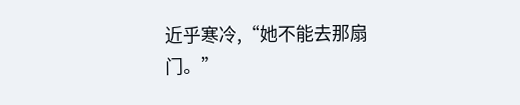近乎寒冷,“她不能去那扇门。”